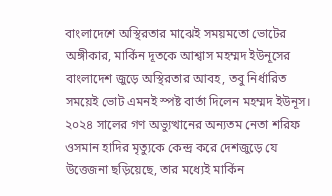বাংলাদেশে অস্থিরতার মাঝেই সময়মতো ভোটের অঙ্গীকার, মার্কিন দূতকে আশ্বাস মহম্মদ ইউনূসের
বাংলাদেশ জুড়ে অস্থিরতার আবহ, তবু নির্ধারিত সময়েই ভোট এমনই স্পষ্ট বার্তা দিলেন মহম্মদ ইউনূস। ২০২৪ সালের গণ অভ্যুত্থানের অন্যতম নেতা শরিফ ওসমান হাদির মৃত্যুকে কেন্দ্র করে দেশজুড়ে যে উত্তেজনা ছড়িয়েছে, তার মধ্যেই মার্কিন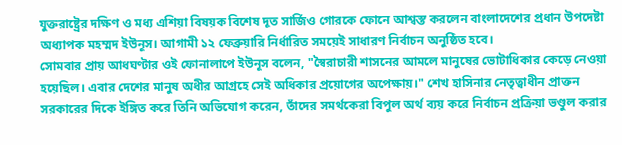যুক্তরাষ্ট্রের দক্ষিণ ও মধ্য এশিয়া বিষয়ক বিশেষ দূত সার্জিও গোরকে ফোনে আশ্বস্ত করলেন বাংলাদেশের প্রধান উপদেষ্টা অধ্যাপক মহম্মদ ইউনূস। আগামী ১২ ফেব্রুয়ারি নির্ধারিত সময়েই সাধারণ নির্বাচন অনুষ্ঠিত হবে।
সোমবার প্রায় আধঘণ্টার ওই ফোনালাপে ইউনূস বলেন, "স্বৈরাচারী শাসনের আমলে মানুষের ভোটাধিকার কেড়ে নেওয়া হয়েছিল। এবার দেশের মানুষ অধীর আগ্রহে সেই অধিকার প্রয়োগের অপেক্ষায়।" শেখ হাসিনার নেতৃত্বাধীন প্রাক্তন সরকারের দিকে ইঙ্গিত করে তিনি অভিযোগ করেন, তাঁদের সমর্থকেরা বিপুল অর্থ ব্যয় করে নির্বাচন প্রক্রিয়া ভণ্ডুল করার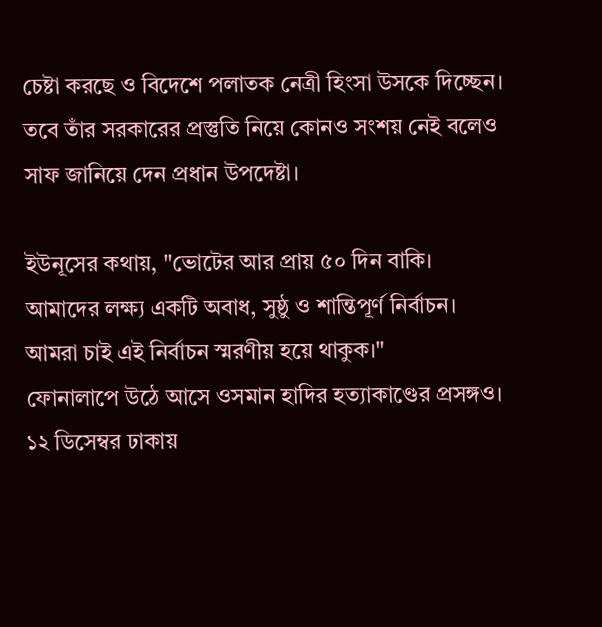চেষ্টা করছে ও বিদেশে পলাতক নেত্রী হিংসা উসকে দিচ্ছেন। তবে তাঁর সরকারের প্রস্তুতি নিয়ে কোনও সংশয় নেই বলেও সাফ জানিয়ে দেন প্রধান উপদেষ্টা।

ইউনূসের কথায়, "ভোটের আর প্রায় ৫০ দিন বাকি। আমাদের লক্ষ্য একটি অবাধ, সুষ্ঠু ও শান্তিপূর্ণ নির্বাচন। আমরা চাই এই নির্বাচন স্মরণীয় হয়ে থাকুক।"
ফোনালাপে উঠে আসে ওসমান হাদির হত্যাকাণ্ডের প্রসঙ্গও। ১২ ডিসেম্বর ঢাকায়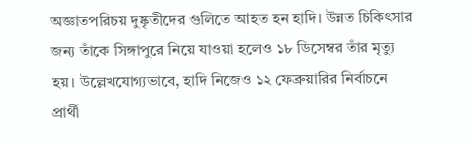অজ্ঞাতপরিচয় দুষ্কৃতীদের গুলিতে আহত হন হাদি। উন্নত চিকিৎসার জন্য তাঁকে সিঙ্গাপুরে নিয়ে যাওয়া হলেও ১৮ ডিসেম্বর তাঁর মৃত্যু হয়। উল্লেখযোগ্যভাবে, হাদি নিজেও ১২ ফেব্রুয়ারির নির্বাচনে প্রার্থী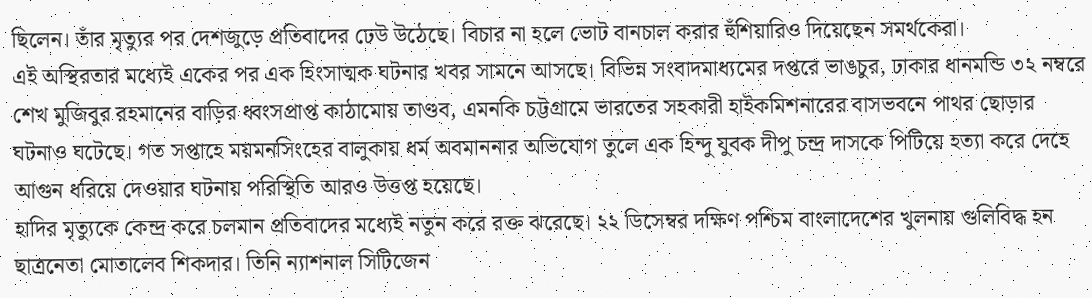ছিলেন। তাঁর মৃত্যুর পর দেশজুড়ে প্রতিবাদের ঢেউ উঠেছে। বিচার না হলে ভোট বানচাল করার হুঁশিয়ারিও দিয়েছেন সমর্থকেরা।
এই অস্থিরতার মধ্যেই একের পর এক হিংসাত্মক ঘটনার খবর সামনে আসছে। বিভিন্ন সংবাদমাধ্যমের দপ্তরে ভাঙচুর, ঢাকার ধানমন্ডি ৩২ নম্বরে শেখ মুজিবুর রহমানের বাড়ির ধ্বংসপ্রাপ্ত কাঠামোয় তাণ্ডব, এমনকি চট্টগ্রামে ভারতের সহকারী হাইকমিশনারের বাসভবনে পাথর ছোড়ার ঘটনাও ঘটেছে। গত সপ্তাহে ময়মনসিংহের বালুকায় ধর্ম অবমাননার অভিযোগ তুলে এক হিন্দু যুবক দীপু চন্দ্র দাসকে পিটিয়ে হত্যা করে দেহে আগুন ধরিয়ে দেওয়ার ঘটনায় পরিস্থিতি আরও উত্তপ্ত হয়েছে।
হাদির মৃত্যুকে কেন্দ্র করে চলমান প্রতিবাদের মধ্যেই নতুন করে রক্ত ঝরেছে। ২২ ডিসেম্বর দক্ষিণ পশ্চিম বাংলাদেশের খুলনায় গুলিবিদ্ধ হন ছাত্রনেতা মোতালেব শিকদার। তিনি ন্যাশনাল সিটিজেন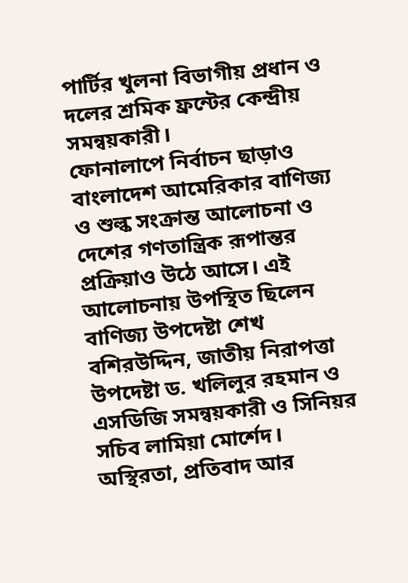পার্টির খুলনা বিভাগীয় প্রধান ও দলের শ্রমিক ফ্রন্টের কেন্দ্রীয় সমন্বয়কারী।
ফোনালাপে নির্বাচন ছাড়াও বাংলাদেশ আমেরিকার বাণিজ্য ও শুল্ক সংক্রান্ত আলোচনা ও দেশের গণতান্ত্রিক রূপান্তর প্রক্রিয়াও উঠে আসে। এই আলোচনায় উপস্থিত ছিলেন বাণিজ্য উপদেষ্টা শেখ বশিরউদ্দিন, জাতীয় নিরাপত্তা উপদেষ্টা ড. খলিলুর রহমান ও এসডিজি সমন্বয়কারী ও সিনিয়র সচিব লামিয়া মোর্শেদ।
অস্থিরতা, প্রতিবাদ আর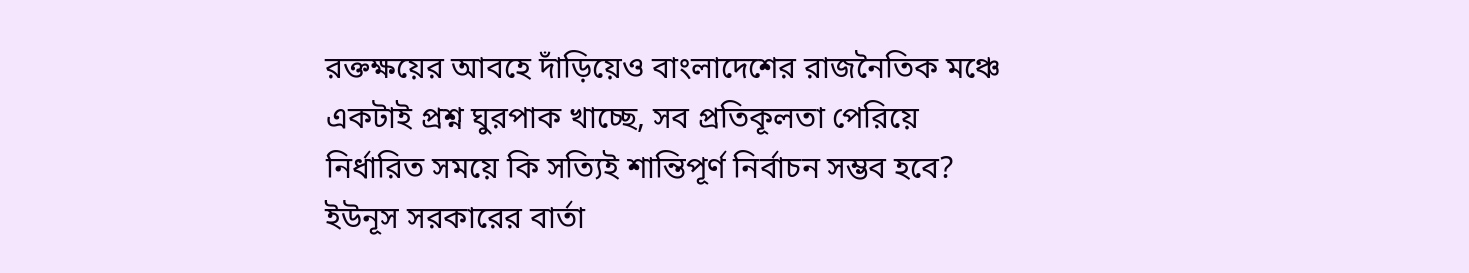রক্তক্ষয়ের আবহে দাঁড়িয়েও বাংলাদেশের রাজনৈতিক মঞ্চে একটাই প্রশ্ন ঘুরপাক খাচ্ছে, সব প্রতিকূলতা পেরিয়ে নির্ধারিত সময়ে কি সত্যিই শান্তিপূর্ণ নির্বাচন সম্ভব হবে? ইউনূস সরকারের বার্তা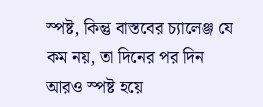স্পষ্ট, কিন্তু বাস্তবের চ্যালেঞ্জ যে কম নয়, তা দিনের পর দিন আরও স্পষ্ট হয়ে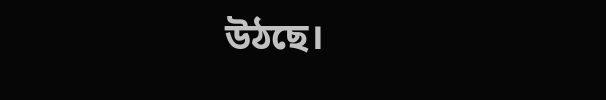উঠছে।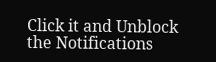Click it and Unblock the Notifications